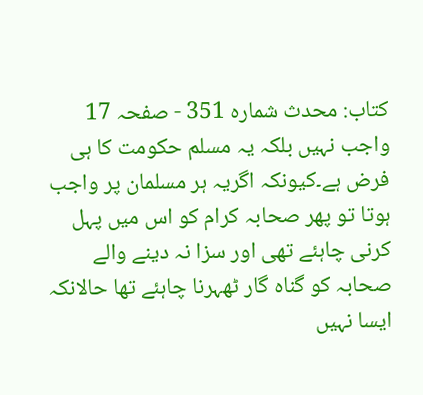کتاب: محدث شمارہ 351 - صفحہ 17
واجب نہیں بلکہ یہ مسلم حکومت کا ہی فرض ہے۔کیونکہ اگریہ ہر مسلمان پر واجب ہوتا تو پھر صحابہ کرام کو اس میں پہل کرنی چاہئے تھی اور سزا نہ دینے والے صحابہ کو گناہ گار ٹھہرنا چاہئے تھا حالانکہ ایسا نہیں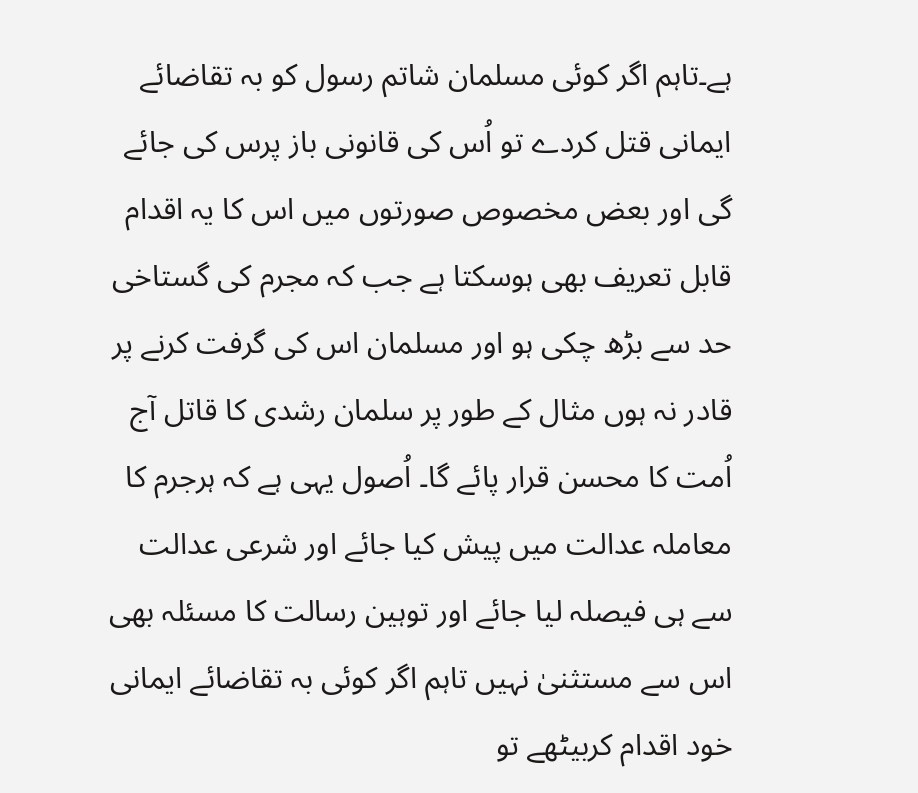ہے۔تاہم اگر کوئی مسلمان شاتم رسول کو بہ تقاضائے ایمانی قتل کردے تو اُس کی قانونی باز پرس کی جائے گی اور بعض مخصوص صورتوں میں اس کا یہ اقدام قابل تعریف بھی ہوسکتا ہے جب کہ مجرم کی گستاخی حد سے بڑھ چکی ہو اور مسلمان اس کی گرفت کرنے پر قادر نہ ہوں مثال کے طور پر سلمان رشدی کا قاتل آج اُمت کا محسن قرار پائے گا۔ اُصول یہی ہے کہ ہرجرم کا معاملہ عدالت میں پیش کیا جائے اور شرعی عدالت سے ہی فیصلہ لیا جائے اور توہین رسالت کا مسئلہ بھی اس سے مستثنیٰ نہیں تاہم اگر کوئی بہ تقاضائے ایمانی خود اقدام کربیٹھے تو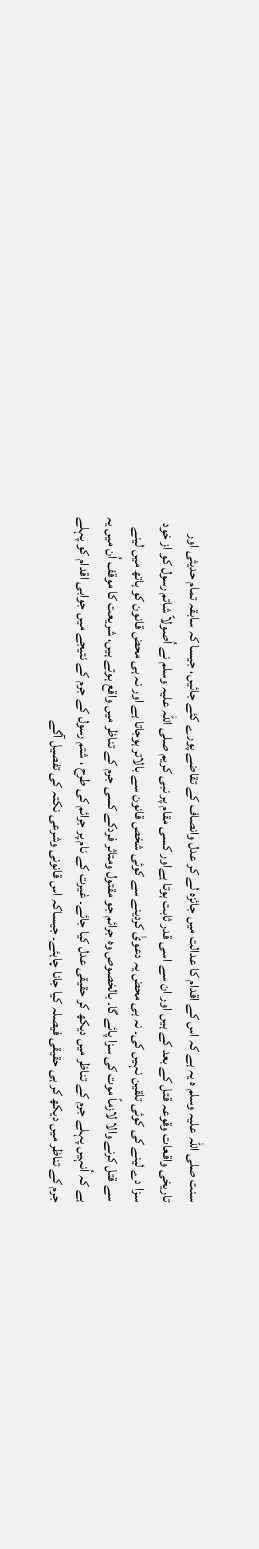سنت صلی اللہ علیہ وسلم ہ یہ ہے کہ اس کے اقدام کا عدالت میں جائزہ لے کر عدل وانصاف کے تقاضے پورے کئے جائیں، جیسا کہ سابقہ تمام حدیثی اور تاریخی واقعات وقوعہ قتل کے بعد کے ہیں اور ان سے اسی قدر ثابت ہوتا ہےاور کسی مقام پر نبی کریم صلی اللہ علیہ وسلم نے اُصولاً شاتم رسول کو از خود سزا دے لینے کی کوئی تلقین نہیں کی۔ نہ ہی محض یہ دعویٰ کردینے سے کوئی شخص قانون سے بالاتر ہوجاتا ہے اور نہ ہی محض قانون کو ہاتھ میں لینے سے قتل کرنے والا لازماً موت کی سزا پائے گا۔ بالخصوص وہ جرائم جو مقتول ومتاثر فردکے کسی جرم کے تناظر میں واقع ہوتے ہیں، شریعت کا موقف اُن میں یہ ہے کہ اُنہیں پہلے جرم کے تناظر میں دیکھ کر حقیقی عدل کیا جائے۔ غیرت کے نام پر جرائم کی طرح ، شتم رسول کے جرم کے نتیجے میں جوابی اقدام کو پہلے جرم کے تناظر میں دیکھ کر ہی حقیقی فیصلہ کیا جانا چاہئے۔ جیساکہ اس قانونی وشرعی نکتہ کی تفصیل آگے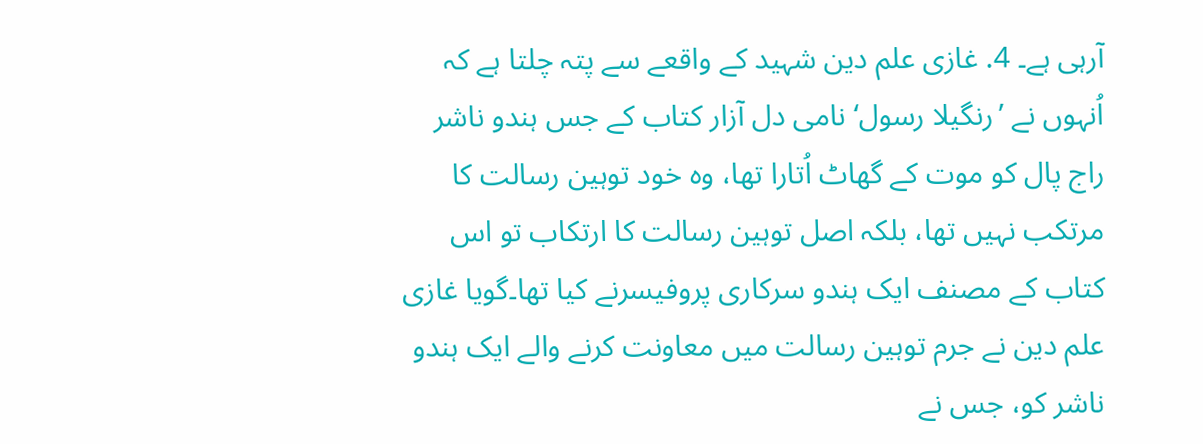آرہی ہے۔ 4. غازی علم دین شہید کے واقعے سے پتہ چلتا ہے کہ اُنہوں نے ’رنگیلا رسول‘ نامی دل آزار کتاب کے جس ہندو ناشر راج پال کو موت کے گھاٹ اُتارا تھا، وہ خود توہین رسالت کا مرتکب نہیں تھا، بلکہ اصل توہین رسالت کا ارتکاب تو اس کتاب کے مصنف ایک ہندو سرکاری پروفیسرنے کیا تھا۔گویا غازی علم دین نے جرم توہین رسالت میں معاونت کرنے والے ایک ہندو ناشر کو، جس نے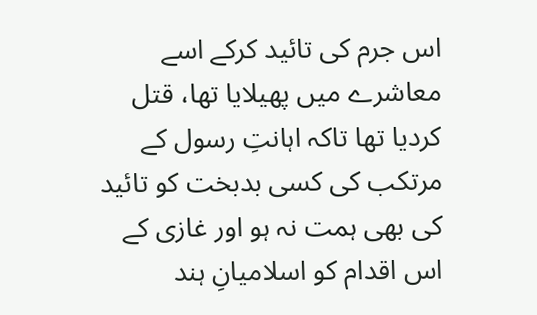اس جرم کی تائید کرکے اسے معاشرے میں پھیلایا تھا، قتل کردیا تھا تاکہ اہانتِ رسول کے مرتکب کی کسی بدبخت کو تائید کی بھی ہمت نہ ہو اور غازی کے اس اقدام کو اسلامیانِ ہند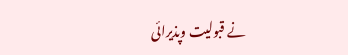نے قبولیت وپذیرائی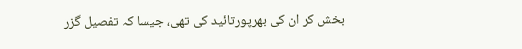بخش کر ان کی بھرپورتائید کی تھی، جیسا کہ تفصیل گزر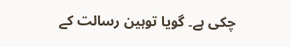چکی ہے۔ گویا توہین رسالت کے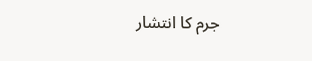جرم کا انتشار